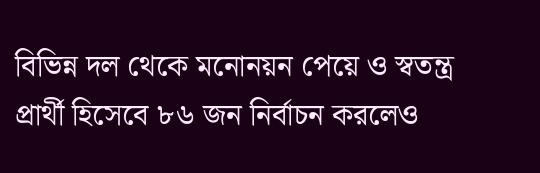বিভিন্ন দল থেকে মনোনয়ন পেয়ে ও স্বতন্ত্র প্রার্থী হিসেবে ৮৬ জন নির্বাচন করলেও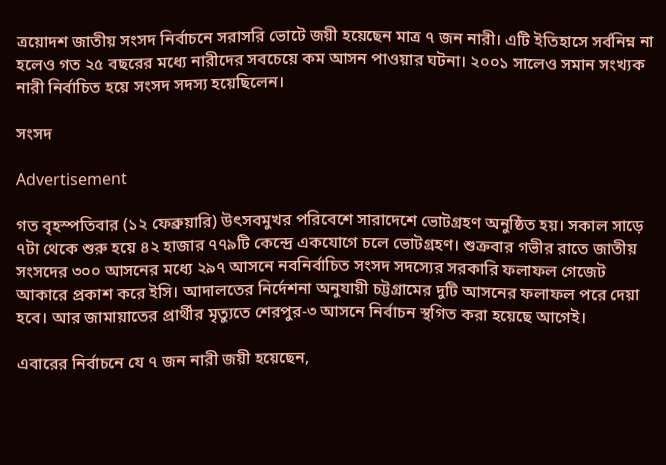ত্রয়োদশ জাতীয় সংসদ নির্বাচনে সরাসরি ভোটে জয়ী হয়েছেন মাত্র ৭ জন নারী। এটি ইতিহাসে সর্বনিম্ন না হলেও গত ২৫ বছরের মধ্যে নারীদের সবচেয়ে কম আসন পাওয়ার ঘটনা। ২০০১ সালেও সমান সংখ্যক নারী নির্বাচিত হয়ে সংসদ সদস্য হয়েছিলেন।

সংসদ

Advertisement

গত বৃহস্পতিবার (১২ ফেব্রুয়ারি) উৎসবমুখর পরিবেশে সারাদেশে ভোটগ্রহণ অনুষ্ঠিত হয়। সকাল সাড়ে ৭টা থেকে শুরু হয়ে ৪২ হাজার ৭৭৯টি কেন্দ্রে একযোগে চলে ভোটগ্রহণ। শুক্রবার গভীর রাতে জাতীয় সংসদের ৩০০ আসনের মধ্যে ২৯৭ আসনে নবনির্বাচিত সংসদ সদস্যের সরকারি ফলাফল গেজেট আকারে প্রকাশ করে ইসি। আদালতের নির্দেশনা অনুযায়ী চট্টগ্রামের দুটি আসনের ফলাফল পরে দেয়া হবে। আর জামায়াতের প্রার্থীর মৃত্যুতে শেরপুর-৩ আসনে নির্বাচন স্থগিত করা হয়েছে আগেই।

এবারের নির্বাচনে যে ৭ জন নারী জয়ী হয়েছেন,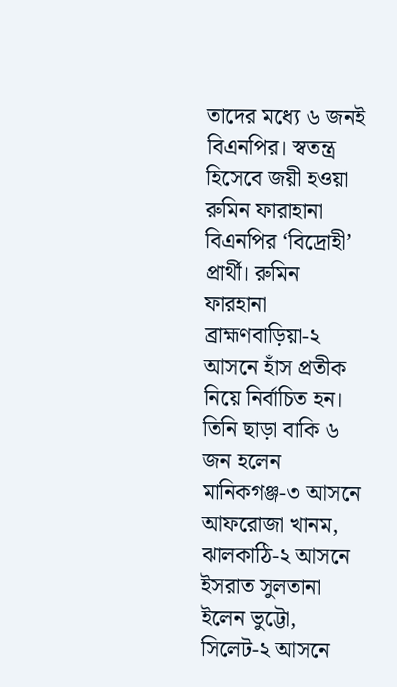তাদের মধ্যে ৬ জনই বিএনপির। স্বতন্ত্র হিসেবে জয়ী হওয়া রুমিন ফারাহানা বিএনপির ‘বিদ্রোহী’ প্রার্থী। রুমিন ফারহানা ব্রাহ্মণবাড়িয়া-২ আসনে হাঁস প্রতীক নিয়ে নির্বাচিত হন। তিনি ছাড়া বাকি ৬ জন হলেন মানিকগঞ্জ-৩ আসনে আফরোজা খানম, ঝালকাঠি-২ আসনে ইসরাত সুলতানা ইলেন ভুট্টো, সিলেট-২ আসনে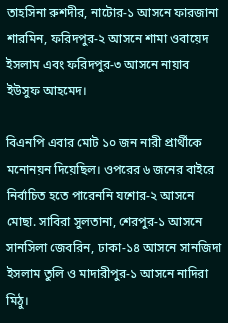তাহসিনা রুশদীর, নাটোর-১ আসনে ফারজানা শারমিন, ফরিদপুর-২ আসনে শামা ওবায়েদ ইসলাম এবং ফরিদপুর-৩ আসনে নায়াব ইউসুফ আহমেদ।

বিএনপি এবার মোট ১০ জন নারী প্রার্থীকে মনোনয়ন দিয়েছিল। ওপরের ৬ জনের বাইরে নির্বাচিত হতে পারেননি যশোর-২ আসনে মোছা. সাবিরা সুলতানা, শেরপুর-১ আসনে সানসিলা জেবরিন, ঢাকা-১৪ আসনে সানজিদা ইসলাম তুলি ও মাদারীপুর-১ আসনে নাদিরা মিঠু।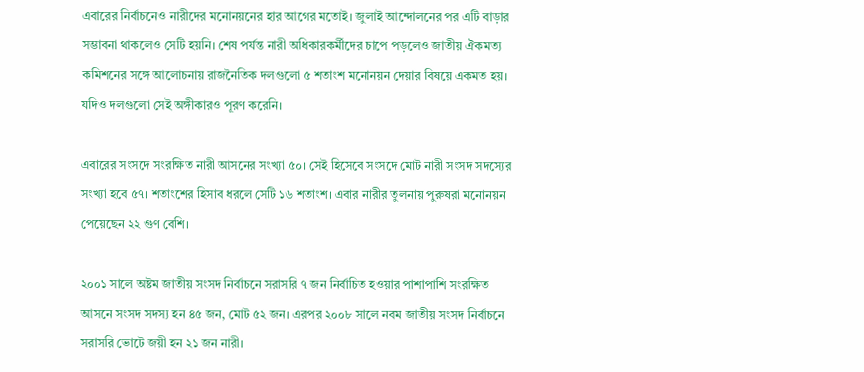এবারের নির্বাচনেও নারীদের মনোনয়নের হার আগের মতোই। জুলাই আন্দোলনের পর এটি বাড়ার সম্ভাবনা থাকলেও সেটি হয়নি। শেষ পর্যন্ত নারী অধিকারকর্মীদের চাপে পড়লেও জাতীয় ঐকমত্য কমিশনের সঙ্গে আলোচনায় রাজনৈতিক দলগুলো ৫ শতাংশ মনোনয়ন দেয়ার বিষয়ে একমত হয়। যদিও দলগুলো সেই অঙ্গীকারও পূরণ করেনি।

এবারের সংসদে সংরক্ষিত নারী আসনের সংখ্যা ৫০। সেই হিসেবে সংসদে মোট নারী সংসদ সদস্যের সংখ্যা হবে ৫৭। শতাংশের হিসাব ধরলে সেটি ১৬ শতাংশ। এবার নারীর তুলনায় পুরুষরা মনোনয়ন পেয়েছেন ২২ গুণ বেশি।

২০০১ সালে অষ্টম জাতীয় সংসদ নির্বাচনে সরাসরি ৭ জন নির্বাচিত হওয়ার পাশাপাশি সংরক্ষিত আসনে সংসদ সদস্য হন ৪৫ জন, মোট ৫২ জন। এরপর ২০০৮ সালে নবম জাতীয় সংসদ নির্বাচনে সরাসরি ভোটে জয়ী হন ২১ জন নারী।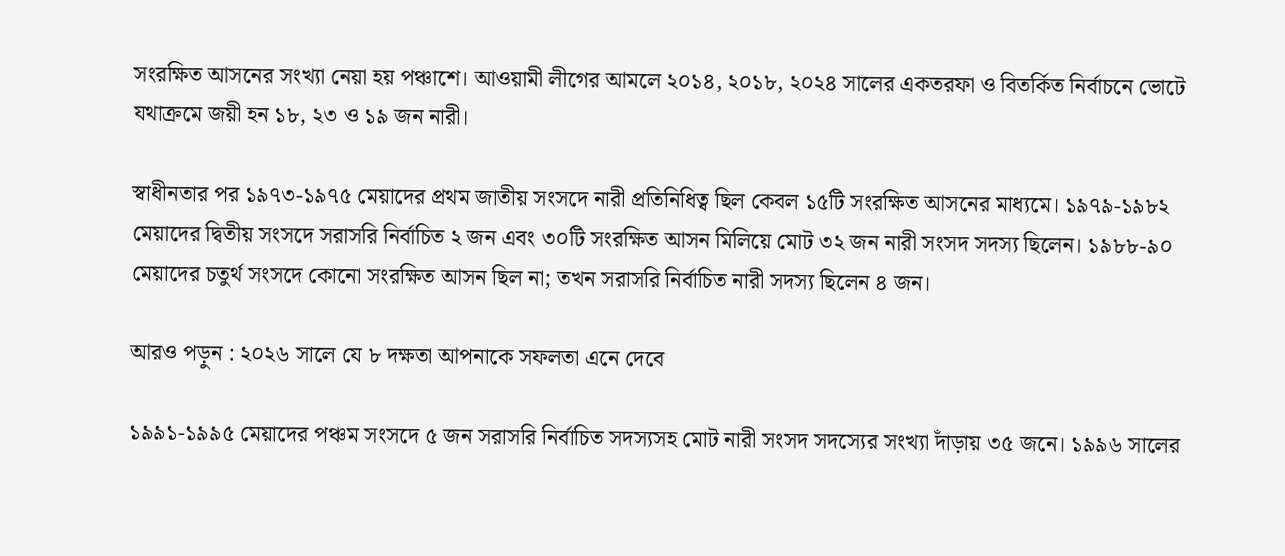সংরক্ষিত আসনের সংখ্যা নেয়া হয় পঞ্চাশে। আওয়ামী লীগের আমলে ২০১৪, ২০১৮, ২০২৪ সালের একতরফা ও বিতর্কিত নির্বাচনে ভোটে যথাক্রমে জয়ী হন ১৮, ২৩ ও ১৯ জন নারী।

স্বাধীনতার পর ১৯৭৩-১৯৭৫ মেয়াদের প্রথম জাতীয় সংসদে নারী প্রতিনিধিত্ব ছিল কেবল ১৫টি সংরক্ষিত আসনের মাধ্যমে। ১৯৭৯-১৯৮২ মেয়াদের দ্বিতীয় সংসদে সরাসরি নির্বাচিত ২ জন এবং ৩০টি সংরক্ষিত আসন মিলিয়ে মোট ৩২ জন নারী সংসদ সদস্য ছিলেন। ১৯৮৮-৯০ মেয়াদের চতুর্থ সংসদে কোনো সংরক্ষিত আসন ছিল না; তখন সরাসরি নির্বাচিত নারী সদস্য ছিলেন ৪ জন।

আরও পড়ুন : ২০২৬ সালে যে ৮ দক্ষতা আপনাকে সফলতা এনে দেবে

১৯৯১-১৯৯৫ মেয়াদের পঞ্চম সংসদে ৫ জন সরাসরি নির্বাচিত সদস্যসহ মোট নারী সংসদ সদস্যের সংখ্যা দাঁড়ায় ৩৫ জনে। ১৯৯৬ সালের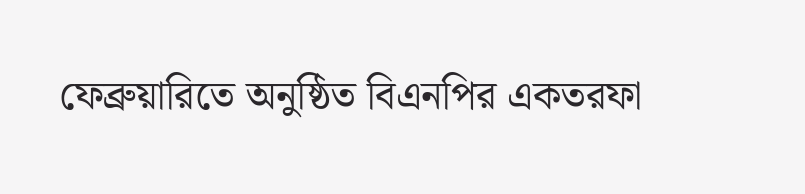ফেব্রুয়ারিতে অনুষ্ঠিত বিএনপির একতরফা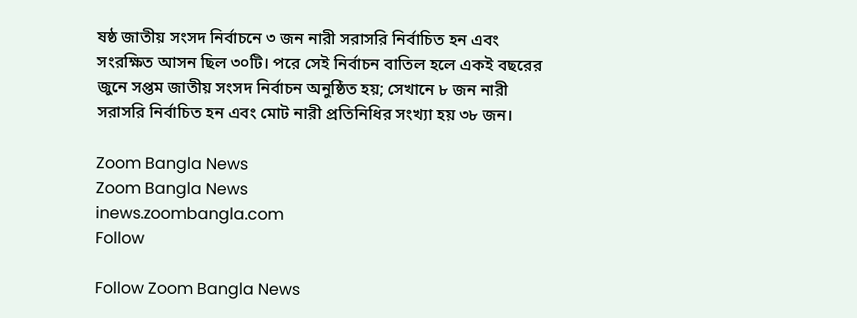ষষ্ঠ জাতীয় সংসদ নির্বাচনে ৩ জন নারী সরাসরি নির্বাচিত হন এবং সংরক্ষিত আসন ছিল ৩০টি। পরে সেই নির্বাচন বাতিল হলে একই বছরের জুনে সপ্তম জাতীয় সংসদ নির্বাচন অনুষ্ঠিত হয়; সেখানে ৮ জন নারী সরাসরি নির্বাচিত হন এবং মোট নারী প্রতিনিধির সংখ্যা হয় ৩৮ জন।

Zoom Bangla News
Zoom Bangla News
inews.zoombangla.com
Follow

Follow Zoom Bangla News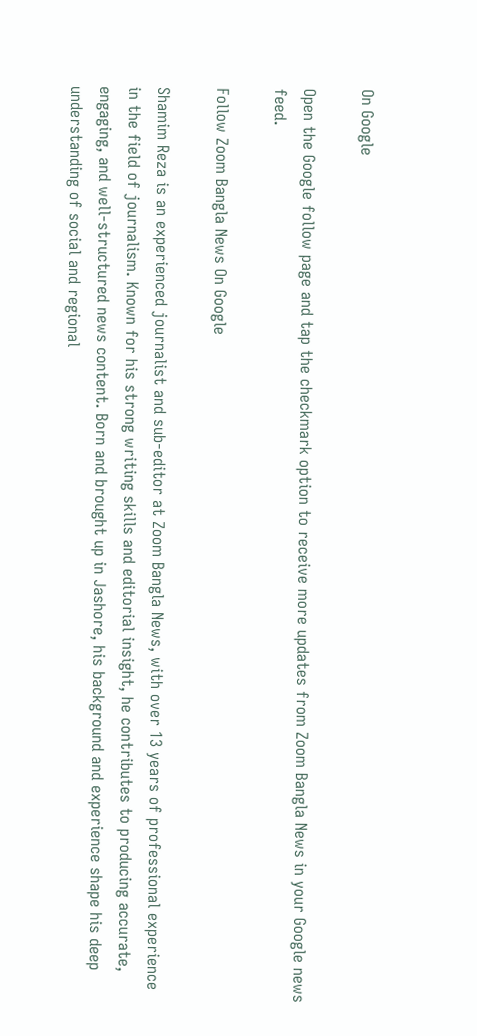On Google

Open the Google follow page and tap the checkmark option to receive more updates from Zoom Bangla News in your Google news feed.

Follow Zoom Bangla News On Google

Shamim Reza is an experienced journalist and sub-editor at Zoom Bangla News, with over 13 years of professional experience in the field of journalism. Known for his strong writing skills and editorial insight, he contributes to producing accurate, engaging, and well-structured news content. Born and brought up in Jashore, his background and experience shape his deep understanding of social and regional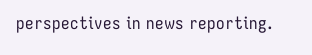perspectives in news reporting.